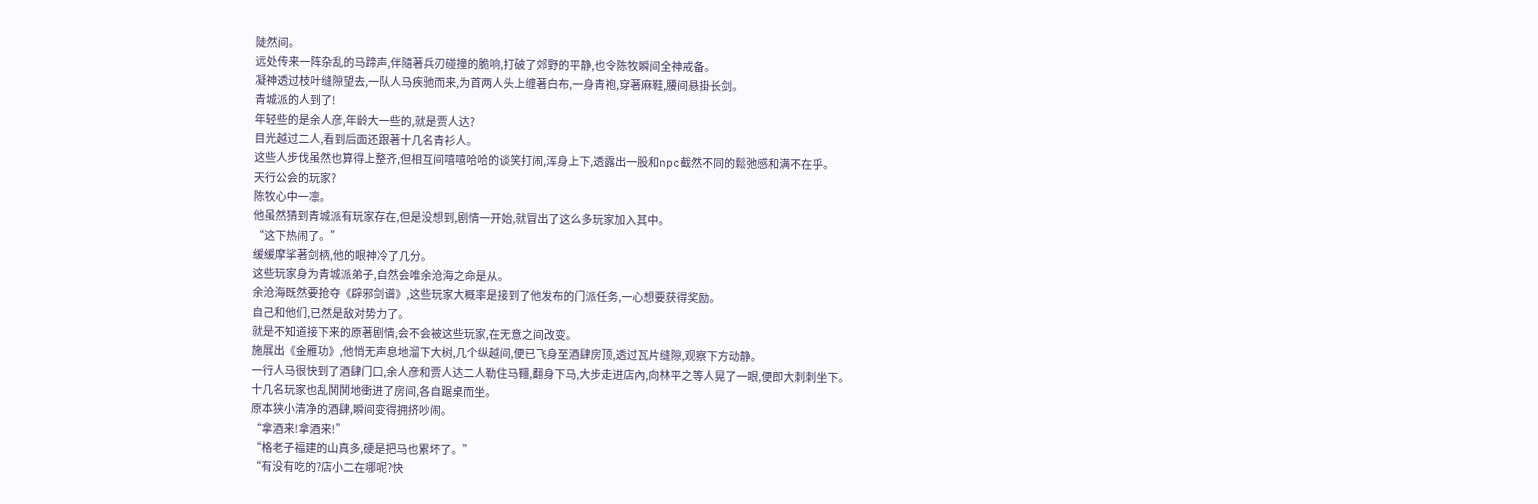陡然间。
远处传来一阵杂乱的马蹄声,伴隨著兵刃碰撞的脆响,打破了郊野的平静,也令陈牧瞬间全神戒备。
凝神透过枝叶缝隙望去,一队人马疾驰而来,为首两人头上缠著白布,一身青袍,穿著麻鞋,腰间悬掛长剑。
青城派的人到了!
年轻些的是余人彦,年龄大一些的,就是贾人达?
目光越过二人,看到后面还跟著十几名青衫人。
这些人步伐虽然也算得上整齐,但相互间嘻嘻哈哈的谈笑打闹,浑身上下,透露出一股和npc截然不同的鬆弛感和满不在乎。
天行公会的玩家?
陈牧心中一凛。
他虽然猜到青城派有玩家存在,但是没想到,剧情一开始,就冒出了这么多玩家加入其中。
“这下热闹了。”
缓缓摩挲著剑柄,他的眼神冷了几分。
这些玩家身为青城派弟子,自然会唯余沧海之命是从。
余沧海既然要抢夺《辟邪剑谱》,这些玩家大概率是接到了他发布的门派任务,一心想要获得奖励。
自己和他们,已然是敌对势力了。
就是不知道接下来的原著剧情,会不会被这些玩家,在无意之间改变。
施展出《金雁功》,他悄无声息地溜下大树,几个纵越间,便已飞身至酒肆房顶,透过瓦片缝隙,观察下方动静。
一行人马很快到了酒肆门口,余人彦和贾人达二人勒住马韁,翻身下马,大步走进店內,向林平之等人晃了一眼,便即大刺刺坐下。
十几名玩家也乱鬨鬨地衝进了房间,各自踞桌而坐。
原本狭小清净的酒肆,瞬间变得拥挤吵闹。
“拿酒来!拿酒来!”
“格老子福建的山真多,硬是把马也累坏了。”
“有没有吃的?店小二在哪呢?快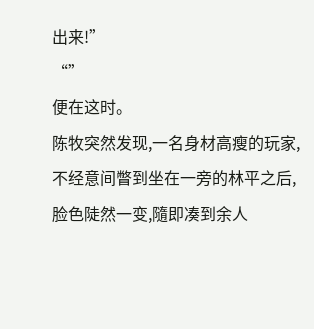出来!”
“”
便在这时。
陈牧突然发现,一名身材高瘦的玩家,不经意间瞥到坐在一旁的林平之后,脸色陡然一变,隨即凑到余人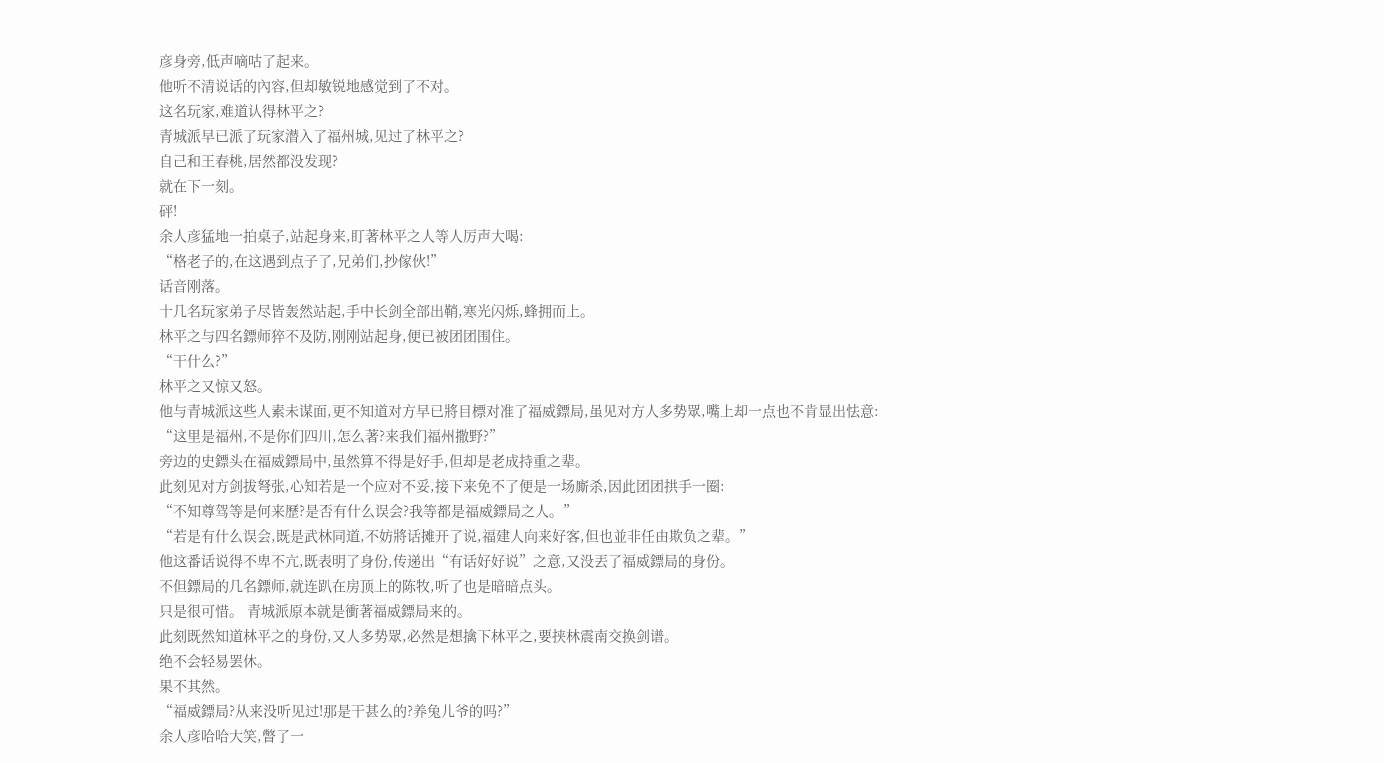彦身旁,低声嘀咕了起来。
他听不清说话的內容,但却敏锐地感觉到了不对。
这名玩家,难道认得林平之?
青城派早已派了玩家潜入了福州城,见过了林平之?
自己和王春桃,居然都没发现?
就在下一刻。
砰!
余人彦猛地一拍桌子,站起身来,盯著林平之人等人厉声大喝:
“格老子的,在这遇到点子了,兄弟们,抄傢伙!”
话音刚落。
十几名玩家弟子尽皆轰然站起,手中长剑全部出鞘,寒光闪烁,蜂拥而上。
林平之与四名鏢师猝不及防,刚刚站起身,便已被团团围住。
“干什么?”
林平之又惊又怒。
他与青城派这些人素未谋面,更不知道对方早已將目標对准了福威鏢局,虽见对方人多势眾,嘴上却一点也不肯显出怯意:
“这里是福州,不是你们四川,怎么著?来我们福州撒野?”
旁边的史鏢头在福威鏢局中,虽然算不得是好手,但却是老成持重之辈。
此刻见对方剑拔弩张,心知若是一个应对不妥,接下来免不了便是一场廝杀,因此团团拱手一圈:
“不知尊驾等是何来歷?是否有什么误会?我等都是福威鏢局之人。”
“若是有什么误会,既是武林同道,不妨將话摊开了说,福建人向来好客,但也並非任由欺负之辈。”
他这番话说得不卑不亢,既表明了身份,传递出“有话好好说”之意,又没丟了福威鏢局的身份。
不但鏢局的几名鏢师,就连趴在房顶上的陈牧,听了也是暗暗点头。
只是很可惜。 青城派原本就是衝著福威鏢局来的。
此刻既然知道林平之的身份,又人多势眾,必然是想擒下林平之,要挟林震南交换剑谱。
绝不会轻易罢休。
果不其然。
“福威鏢局?从来没听见过!那是干甚么的?养兔儿爷的吗?”
余人彦哈哈大笑,瞥了一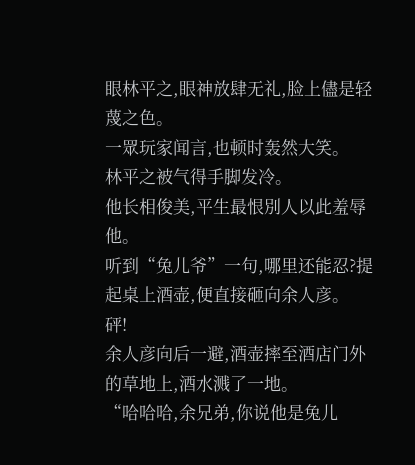眼林平之,眼神放肆无礼,脸上儘是轻蔑之色。
一眾玩家闻言,也顿时轰然大笑。
林平之被气得手脚发冷。
他长相俊美,平生最恨別人以此羞辱他。
听到“兔儿爷”一句,哪里还能忍?提起桌上酒壶,便直接砸向余人彦。
砰!
余人彦向后一避,酒壶摔至酒店门外的草地上,酒水溅了一地。
“哈哈哈,余兄弟,你说他是兔儿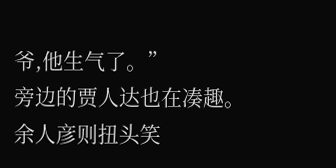爷,他生气了。”
旁边的贾人达也在凑趣。
余人彦则扭头笑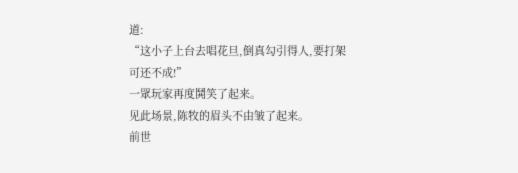道:
“这小子上台去唱花旦,倒真勾引得人,要打架可还不成!”
一眾玩家再度鬨笑了起来。
见此场景,陈牧的眉头不由皱了起来。
前世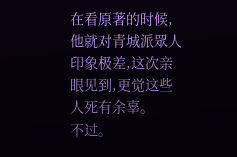在看原著的时候,他就对青城派眾人印象极差,这次亲眼见到,更觉这些人死有余辜。
不过。